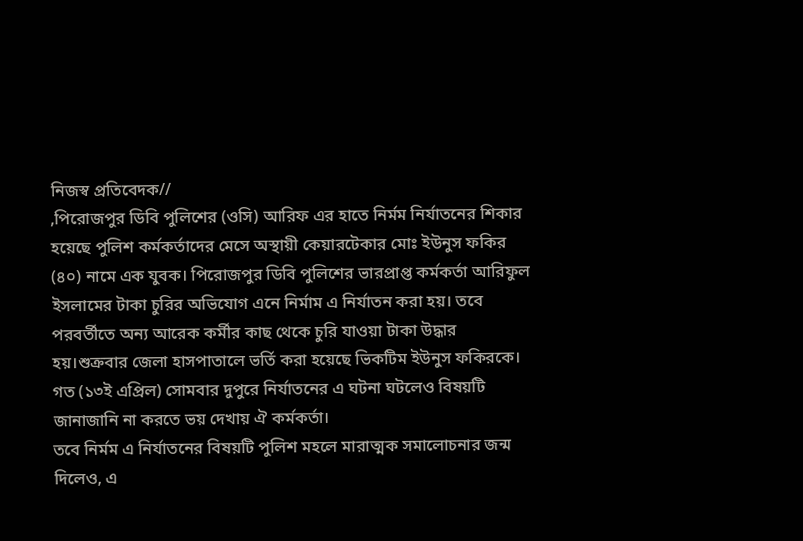নিজস্ব প্রতিবেদক//
,পিরোজপুর ডিবি পুলিশের (ওসি) আরিফ এর হাতে নির্মম নির্যাতনের শিকার হয়েছে পুলিশ কর্মকর্তাদের মেসে অস্থায়ী কেয়ারটেকার মোঃ ইউনুস ফকির (৪০) নামে এক যুবক। পিরোজপুর ডিবি পুলিশের ভারপ্রাপ্ত কর্মকর্তা আরিফুল ইসলামের টাকা চুরির অভিযোগ এনে নির্মাম এ নির্যাতন করা হয়। তবে পরবর্তীতে অন্য আরেক কর্মীর কাছ থেকে চুরি যাওয়া টাকা উদ্ধার হয়।শুক্রবার জেলা হাসপাতালে ভর্তি করা হয়েছে ভিকটিম ইউনুস ফকিরকে। গত (১৩ই এপ্রিল) সোমবার দুপুরে নির্যাতনের এ ঘটনা ঘটলেও বিষয়টি জানাজানি না করতে ভয় দেখায় ঐ কর্মকর্তা।
তবে নির্মম এ নির্যাতনের বিষয়টি পুলিশ মহলে মারাত্মক সমালোচনার জন্ম দিলেও, এ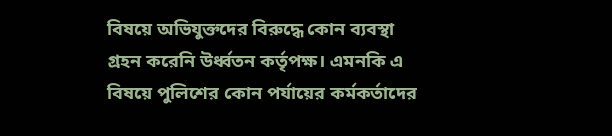বিষয়ে অভিযুক্তদের বিরুদ্ধে কোন ব্যবস্থা গ্রহন করেনি উর্ধ্বতন কর্তৃপক্ষ। এমনকি এ বিষয়ে পুলিশের কোন পর্যায়ের কর্মকর্তাদের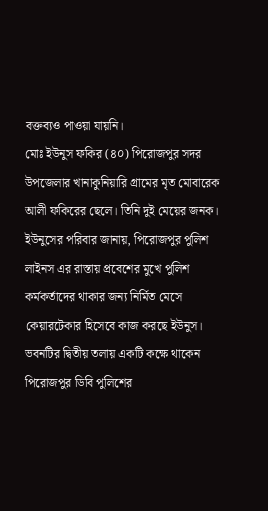বক্তব্যও পাওয়া যায়নি।
মোঃ ইউনুস ফকির (৪০) পিরোজপুর সদর উপজেলার খানাকুনিয়ারি গ্রামের মৃত মোবারেক আলী ফকিরের ছেলে। তিনি দুই মেয়ের জনক।
ইউনুসের পরিবার জানায়, পিরোজপুর পুলিশ লাইনস এর রাস্তায় প্রবেশের মুখে পুলিশ কর্মকর্তাদের থাকার জন্য নির্মিত মেসে কেয়ারটেকার হিসেবে কাজ করছে ইউনুস। ভবনটির দ্বিতীয় তলায় একটি কক্ষে থাকেন পিরোজপুর ডিবি পুলিশের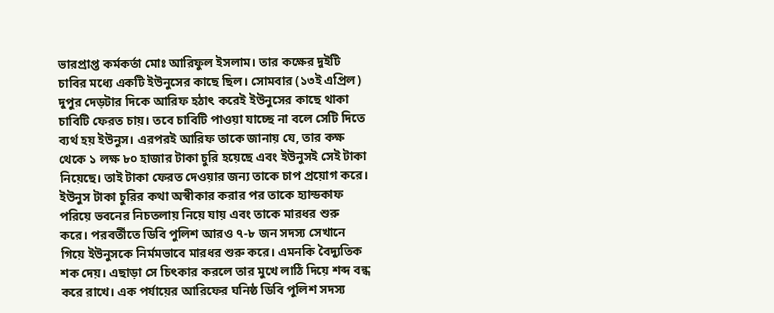ভারপ্রাপ্ত কর্মকর্তা মোঃ আরিফুল ইসলাম। তার কক্ষের দুইটি চাবির মধ্যে একটি ইউনুসের কাছে ছিল। সোমবার (১৩ই এপ্রিল) দুপুর দেড়টার দিকে আরিফ হঠাৎ করেই ইউনুসের কাছে থাকা চাবিটি ফেরত চায়। তবে চাবিটি পাওয়া যাচ্ছে না বলে সেটি দিতে ব্যর্থ হয় ইউনুস। এরপরই আরিফ তাকে জানায় যে, তার কক্ষ থেকে ১ লক্ষ ৮০ হাজার টাকা চুরি হয়েছে এবং ইউনুসই সেই টাকা নিয়েছে। তাই টাকা ফেরত দেওয়ার জন্য তাকে চাপ প্রয়োগ করে। ইউনুস টাকা চুরির কথা অস্বীকার করার পর তাকে হ্যান্ডকাফ পরিয়ে ভবনের নিচতলায় নিয়ে যায় এবং তাকে মারধর শুরু করে। পরবর্তীতে ডিবি পুলিশ আরও ৭-৮ জন সদস্য সেখানে গিয়ে ইউনুসকে নির্মমভাবে মারধর শুরু করে। এমনকি বৈদ্যুতিক শক দেয়। এছাড়া সে চিৎকার করলে তার মুখে লাঠি দিয়ে শব্দ বন্ধ করে রাখে। এক পর্যায়ের আরিফের ঘনিষ্ঠ ডিবি পুলিশ সদস্য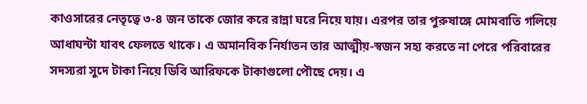কাওসারের নেতৃত্বে ৩-৪ জন তাকে জোর করে রান্না ঘরে নিয়ে যায়। এরপর তার পুরুষাঙ্গে মোমবাতি গলিয়ে আধাঘন্টা যাবৎ ফেলতে থাকে। এ অমানবিক নির্যাতন তার আত্মীয়-স্বজন সহ্য করতে না পেরে পরিবারের সদস্যরা সুদে টাকা নিয়ে ডিবি আরিফকে টাকাগুলো পৌছে দেয়। এ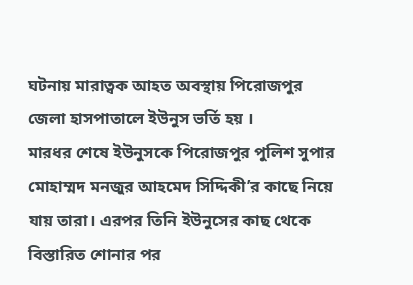ঘটনায় মারাত্বক আহত অবস্থায় পিরোজপুর জেলা হাসপাতালে ইউনুস ভর্তি হয় ।
মারধর শেষে ইউনুসকে পিরোজপুর পুলিশ সুপার মোহাম্মদ মনজুর আহমেদ সিদ্দিকী’র কাছে নিয়ে যায় তারা। এরপর তিনি ইউনুসের কাছ থেকে বিস্তারিত শোনার পর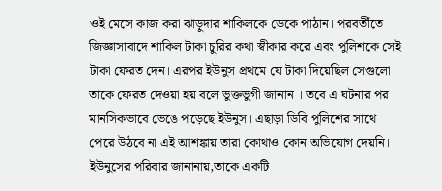ওই মেসে কাজ করা ঝাড়ুদার শাকিলকে ডেকে পাঠান। পরবর্তীতে জিজ্ঞাসাবাদে শাকিল টাকা চুরির কথা স্বীকার করে এবং পুলিশকে সেই টাকা ফেরত দেন। এরপর ইউনুস প্রথমে যে টাকা দিয়েছিল সেগুলো তাকে ফেরত দেওয়া হয় বলে ভুক্তভুগী জানান । তবে এ ঘটনার পর মানসিকভাবে ভেঙে পড়েছে ইউনুস। এছাড়া ডিবি পুলিশের সাথে পেরে উঠবে না এই আশঙ্কায় তারা কোথাও কোন অভিযোগ দেয়নি।
ইউনুসের পরিবার জানানায়,তাকে একটি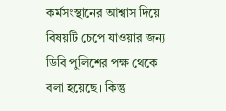কর্মসংস্থানের আশ্বাস দিয়ে বিষয়টি চেপে যাওয়ার জন্য ডিবি পুলিশের পক্ষ থেকে বলা হয়েছে। কিন্তু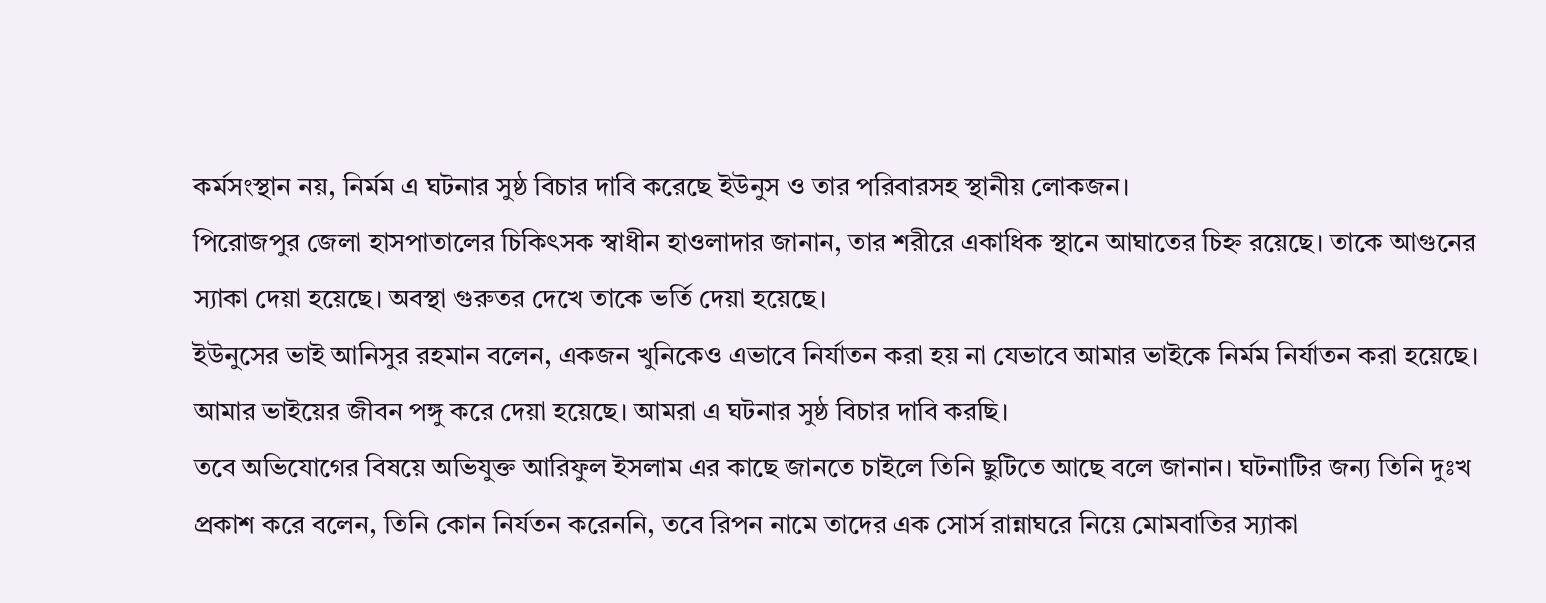কর্মসংস্থান নয়, নির্মম এ ঘটনার সুষ্ঠ বিচার দাবি করেছে ইউনুস ও তার পরিবারসহ স্থানীয় লোকজন।
পিরোজপুর জেলা হাসপাতালের চিকিৎসক স্বাধীন হাওলাদার জানান, তার শরীরে একাধিক স্থানে আঘাতের চিহ্ন রয়েছে। তাকে আগুনের স্যাকা দেয়া হয়েছে। অবস্থা গুরুতর দেখে তাকে ভর্তি দেয়া হয়েছে।
ইউনুসের ভাই আনিসুর রহমান বলেন, একজন খুনিকেও এভাবে নির্যাতন করা হয় না যেভাবে আমার ভাইকে নির্মম নির্যাতন করা হয়েছে। আমার ভাইয়ের জীবন পঙ্গু করে দেয়া হয়েছে। আমরা এ ঘটনার সুষ্ঠ বিচার দাবি করছি।
তবে অভিযোগের বিষয়ে অভিযুক্ত আরিফুল ইসলাম এর কাছে জানতে চাইলে তিনি ছুটিতে আছে বলে জানান। ঘটনাটির জন্য তিনি দুঃখ প্রকাশ করে বলেন, তিনি কোন নির্যতন করেননি, তবে রিপন নামে তাদের এক সোর্স রান্নাঘরে নিয়ে মোমবাতির স্যাকা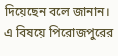দিয়েছেন বলে জানান।
এ বিষয়ে পিরোজপুরের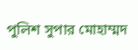পুলিশ সুপার মোহাম্মদ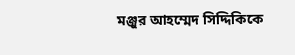মঞ্জুর আহম্মেদ সিদ্দিকিকে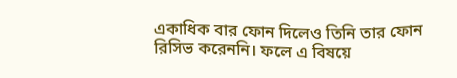একাধিক বার ফোন দিলেও তিনি তার ফোন রিসিভ করেননি। ফলে এ বিষয়ে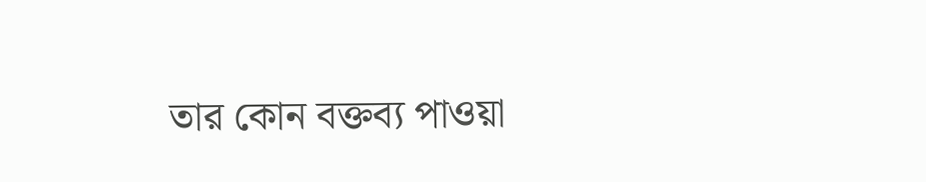তার কোন বক্তব্য পাওয়া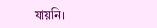যায়নি।